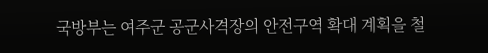국방부는 여주군 공군사격장의 안전구역 확대 계획을 철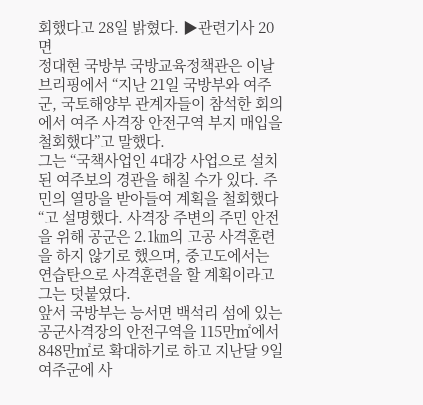회했다고 28일 밝혔다. ▶관련기사 20면
정대현 국방부 국방교육정책관은 이날 브리핑에서 “지난 21일 국방부와 여주군, 국토해양부 관계자들이 참석한 회의에서 여주 사격장 안전구역 부지 매입을 철회했다”고 말했다.
그는 “국책사업인 4대강 사업으로 설치된 여주보의 경관을 해칠 수가 있다. 주민의 열망을 받아들여 계획을 철회했다“고 설명했다. 사격장 주변의 주민 안전을 위해 공군은 2.1㎞의 고공 사격훈련을 하지 않기로 했으며, 중고도에서는 연습탄으로 사격훈련을 할 계획이라고 그는 덧붙였다.
앞서 국방부는 능서면 백석리 섬에 있는 공군사격장의 안전구역을 115만㎡에서 848만㎡로 확대하기로 하고 지난달 9일 여주군에 사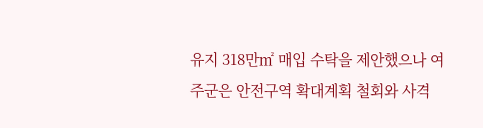유지 318만㎡ 매입 수탁을 제안했으나 여주군은 안전구역 확대계획 철회와 사격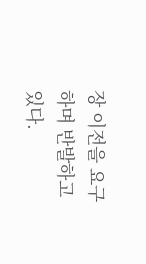장 이전을 요구하며 반발하고 있다.